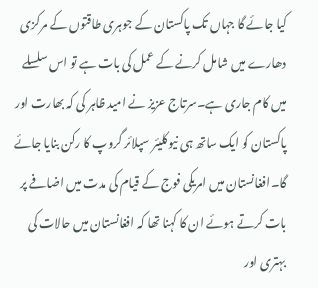کیا جائے گا جہاں تک پاکستان کے جوہری طاقتوں کے مرکزی دھارے میں شامل کرنے کے عمل کی بات ہے تو اس سلسلے میں کام جاری ہے۔سرتاج عزیز نے امید ظاہر کی کہ بھارت اور پاکستان کو ایک ساتھ ہی نیوکلیئر سپلائر گروپ کا رکن بنایا جائے گا۔افغانستان میں امریکی فوج کے قیام کی مدت میں اضافے پر بات کرتے ہوئے ان کا کہنا تھا کہ افغانستان میں حالات کی بہتری اور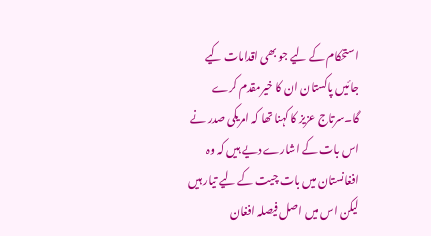استحکام کے لیے جو بھی اقدامات کیے جائیں پاکستان ان کا خیرمقدم کرے گا۔سرتاج عزیز کا کہنا تھا کہ امریکی صدر نے اس بات کے اشارے دیے ہیں کہ وہ افغانستان میں بات چیت کے لیے تیار ہیں لیکن اس میں اصل فیصلہ افغان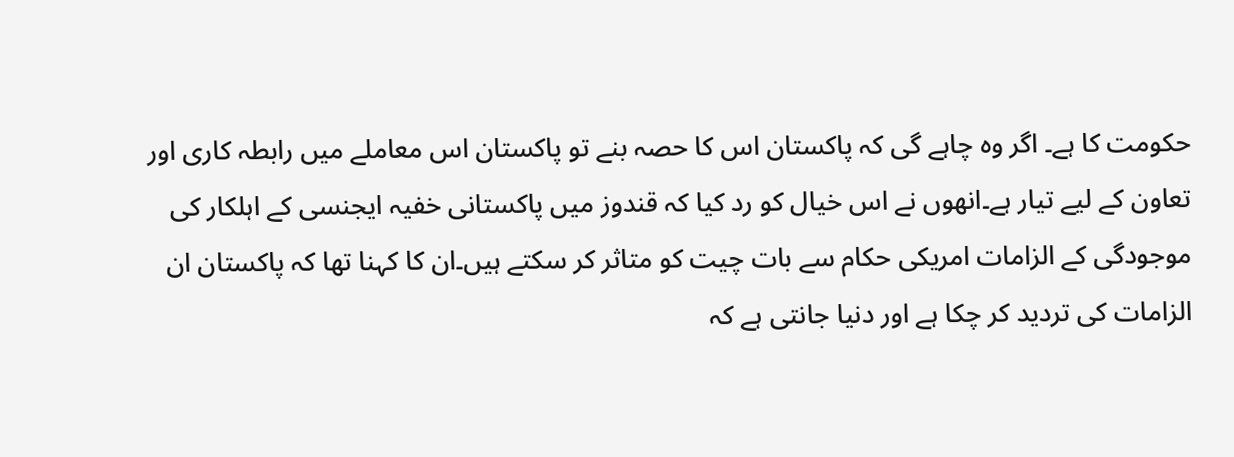حکومت کا ہے۔ اگر وہ چاہے گی کہ پاکستان اس کا حصہ بنے تو پاکستان اس معاملے میں رابطہ کاری اور تعاون کے لیے تیار ہے۔انھوں نے اس خیال کو رد کیا کہ قندوز میں پاکستانی خفیہ ایجنسی کے اہلکار کی موجودگی کے الزامات امریکی حکام سے بات چیت کو متاثر کر سکتے ہیں۔ان کا کہنا تھا کہ پاکستان ان الزامات کی تردید کر چکا ہے اور دنیا جانتی ہے کہ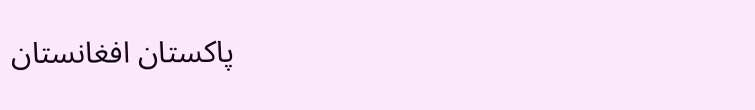پاکستان افغانستان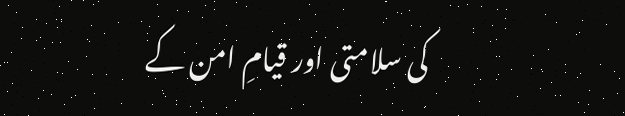کی سلامتی اور قیامِ امن کے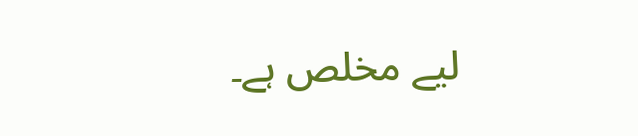لیے مخلص ہے۔